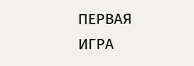ПЕРВАЯ ИГРА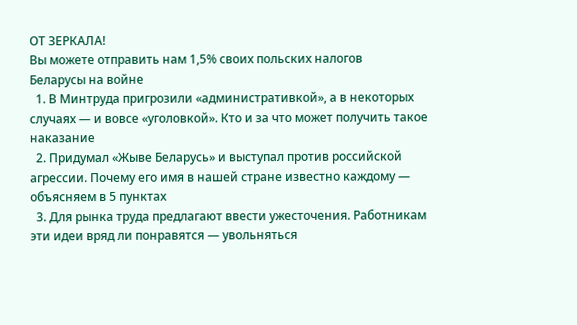ОТ ЗЕРКАЛА!
Вы можете отправить нам 1,5% своих польских налогов
Беларусы на войне
  1. В Минтруда пригрозили «административкой», а в некоторых случаях — и вовсе «уголовкой». Кто и за что может получить такое наказание
  2. Придумал «Жыве Беларусь» и выступал против российской агрессии. Почему его имя в нашей стране известно каждому — объясняем в 5 пунктах
  3. Для рынка труда предлагают ввести ужесточения. Работникам эти идеи вряд ли понравятся — увольняться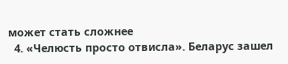может стать сложнее
  4. «Челюсть просто отвисла». Беларус зашел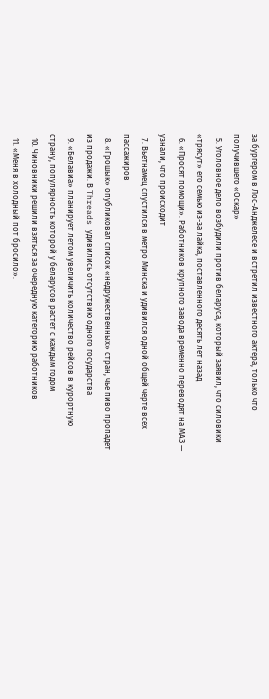за бургером в Лос-Анджелесе и встретил известного актера, только что получившего «Оскар»
  5. Уголовное дело возбудили против беларуса, который заявил, что силовики «трясут» его семью из-за лайка, поставленного десять лет назад
  6. «Просят помощи». Работников крупного завода временно переводят на МАЗ — узнали, что происходит
  7. Вьетнамец спустился в метро Минска и удивился одной общей черте всех пассажиров
  8. «Грошык» опубликовал список «недружественных» стран, чье пиво пропадет из продажи. В Threads удивились отсутствию одного государства
  9. «Белавиа» планирует летом увеличить количество рейсов в курортную страну, популярность которой у беларусов растет с каждым годом
  10. Чиновники решили взяться за очередную категорию работников
  11. «Меня в холодный пот бросило».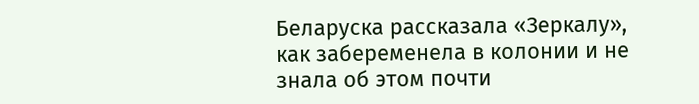Беларуска рассказала «Зеркалу», как забеременела в колонии и не знала об этом почти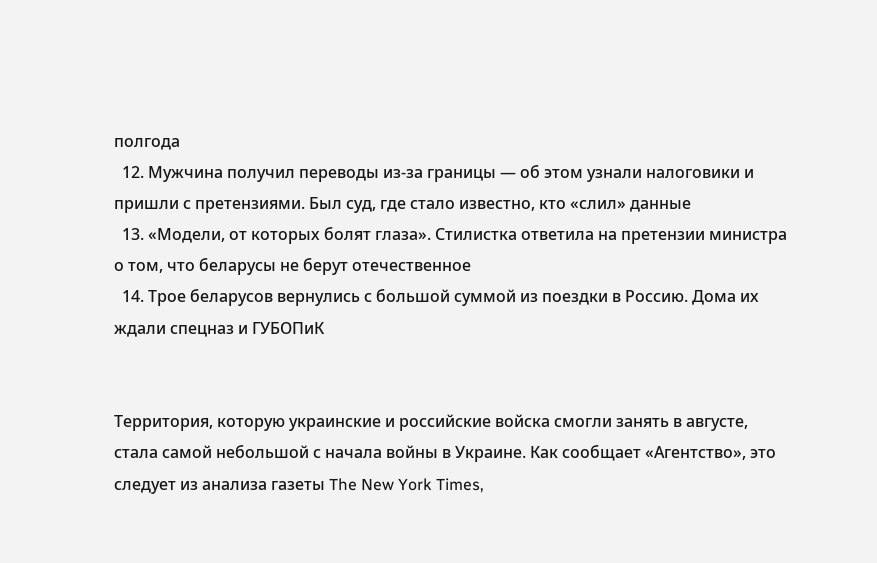полгода
  12. Мужчина получил переводы из-за границы — об этом узнали налоговики и пришли с претензиями. Был суд, где стало известно, кто «слил» данные
  13. «Модели, от которых болят глаза». Стилистка ответила на претензии министра о том, что беларусы не берут отечественное
  14. Трое беларусов вернулись с большой суммой из поездки в Россию. Дома их ждали спецназ и ГУБОПиК


Территория, которую украинские и российские войска смогли занять в августе, стала самой небольшой с начала войны в Украине. Как сообщает «Агентство», это следует из анализа газеты The New York Times,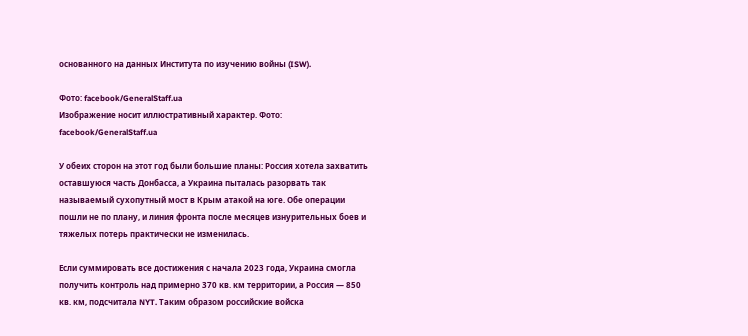основанного на данных Института по изучению войны (ISW).

Фото: facebook/GeneralStaff.ua
Изображение носит иллюстративный характер. Фото: facebook/GeneralStaff.ua

У обеих сторон на этот год были большие планы: Россия хотела захватить оставшуюся часть Донбасса, а Украина пыталась разорвать так называемый сухопутный мост в Крым атакой на юге. Обе операции пошли не по плану, и линия фронта после месяцев изнурительных боев и тяжелых потерь практически не изменилась.

Если суммировать все достижения с начала 2023 года, Украина смогла получить контроль над примерно 370 кв. км территории, а Россия — 850 кв. км, подсчитала NYT. Таким образом российские войска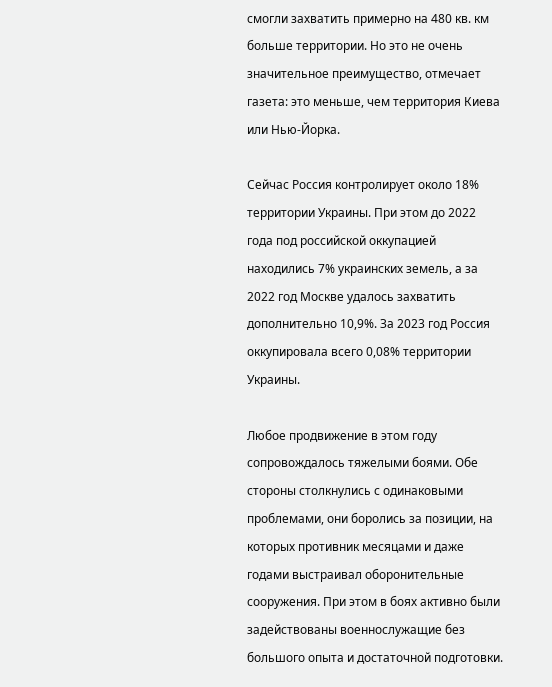смогли захватить примерно на 480 кв. км больше территории. Но это не очень значительное преимущество, отмечает газета: это меньше, чем территория Киева или Нью-Йорка.

Сейчас Россия контролирует около 18% территории Украины. При этом до 2022 года под российской оккупацией находились 7% украинских земель, а за 2022 год Москве удалось захватить дополнительно 10,9%. За 2023 год Россия оккупировала всего 0,08% территории Украины.

Любое продвижение в этом году сопровождалось тяжелыми боями. Обе стороны столкнулись с одинаковыми проблемами, они боролись за позиции, на которых противник месяцами и даже годами выстраивал оборонительные сооружения. При этом в боях активно были задействованы военнослужащие без большого опыта и достаточной подготовки.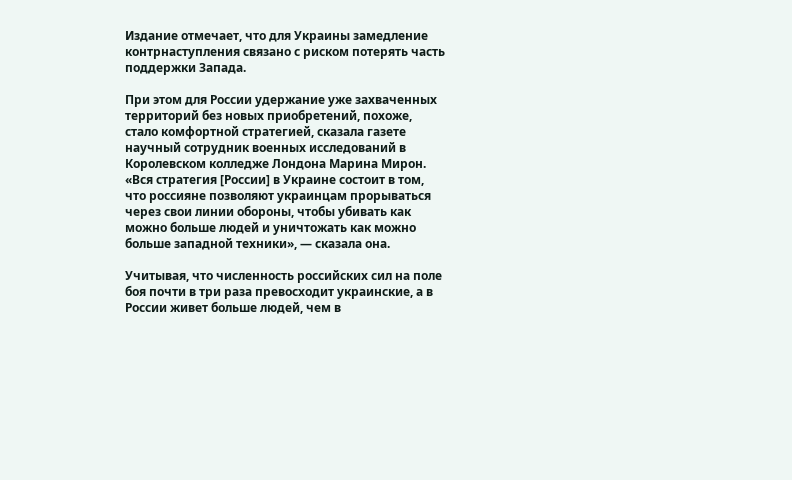Издание отмечает, что для Украины замедление контрнаступления связано с риском потерять часть поддержки Запада.

При этом для России удержание уже захваченных территорий без новых приобретений, похоже, стало комфортной стратегией, сказала газете научный сотрудник военных исследований в Королевском колледже Лондона Марина Мирон. «Вся стратегия [России] в Украине состоит в том, что россияне позволяют украинцам прорываться через свои линии обороны, чтобы убивать как можно больше людей и уничтожать как можно больше западной техники», — сказала она.

Учитывая, что численность российских сил на поле боя почти в три раза превосходит украинские, а в России живет больше людей, чем в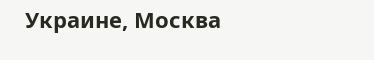Украине, Москва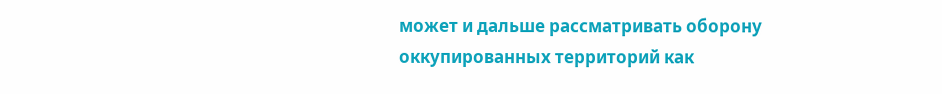может и дальше рассматривать оборону оккупированных территорий как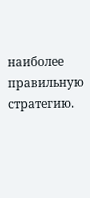наиболее правильную стратегию.